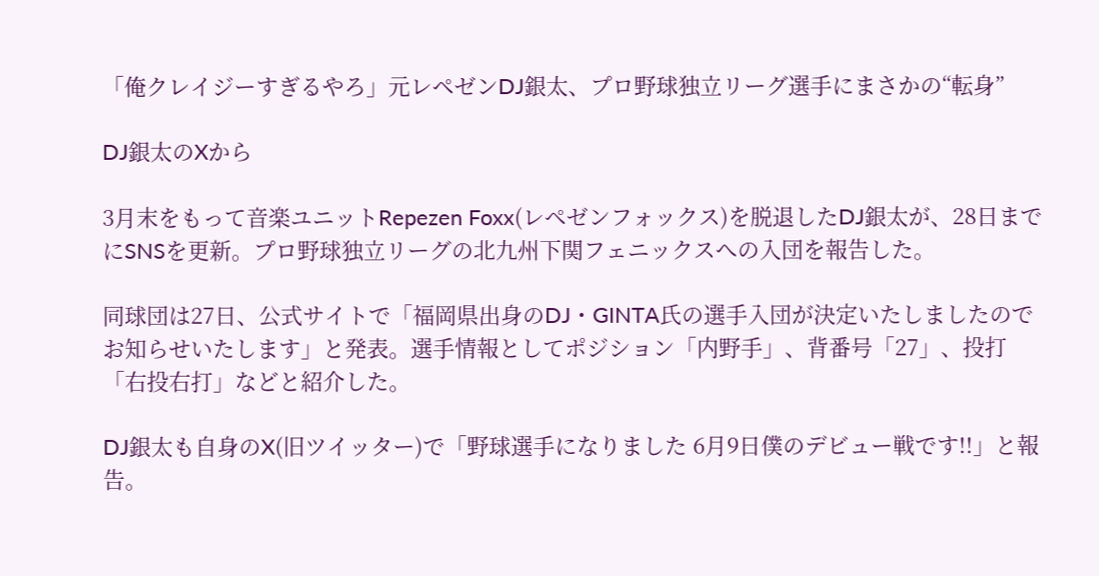「俺クレイジーすぎるやろ」元レペゼンDJ銀太、プロ野球独立リーグ選手にまさかの“転身”

DJ銀太のXから

3月末をもって音楽ユニットRepezen Foxx(レペゼンフォックス)を脱退したDJ銀太が、28日までにSNSを更新。プロ野球独立リーグの北九州下関フェニックスへの入団を報告した。

同球団は27日、公式サイトで「福岡県出身のDJ・GINTA氏の選手入団が決定いたしましたのでお知らせいたします」と発表。選手情報としてポジション「内野手」、背番号「27」、投打「右投右打」などと紹介した。

DJ銀太も自身のX(旧ツイッター)で「野球選手になりました 6月9日僕のデビュー戦です!!」と報告。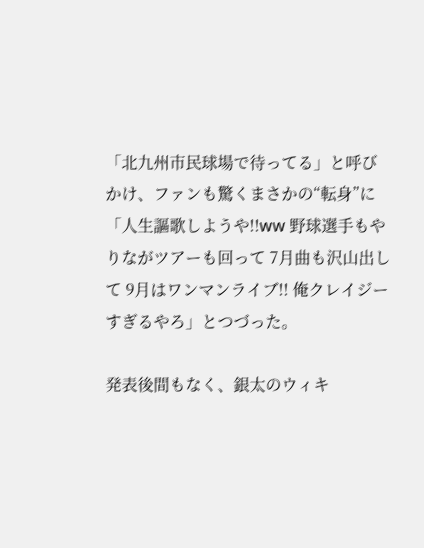「北九州市民球場で待ってる」と呼びかけ、ファンも驚くまさかの“転身”に「人生謳歌しようや!!ww 野球選手もやりながツアーも回って 7月曲も沢山出して 9月はワンマンライブ!! 俺クレイジーすぎるやろ」とつづった。

発表後間もなく、銀太のウィキ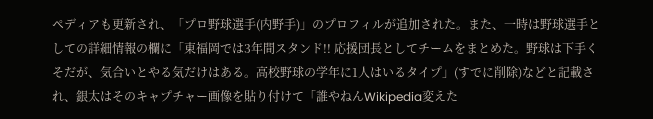ペディアも更新され、「プロ野球選手(内野手)」のプロフィルが追加された。また、一時は野球選手としての詳細情報の欄に「東福岡では3年間スタンド!! 応援団長としてチームをまとめた。野球は下手くそだが、気合いとやる気だけはある。高校野球の学年に1人はいるタイプ」(すでに削除)などと記載され、銀太はそのキャプチャー画像を貼り付けて「誰やねんWikipedia変えた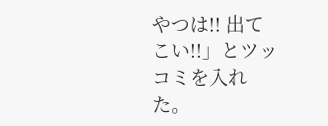やつは!! 出てこい!!」とツッコミを入れた。